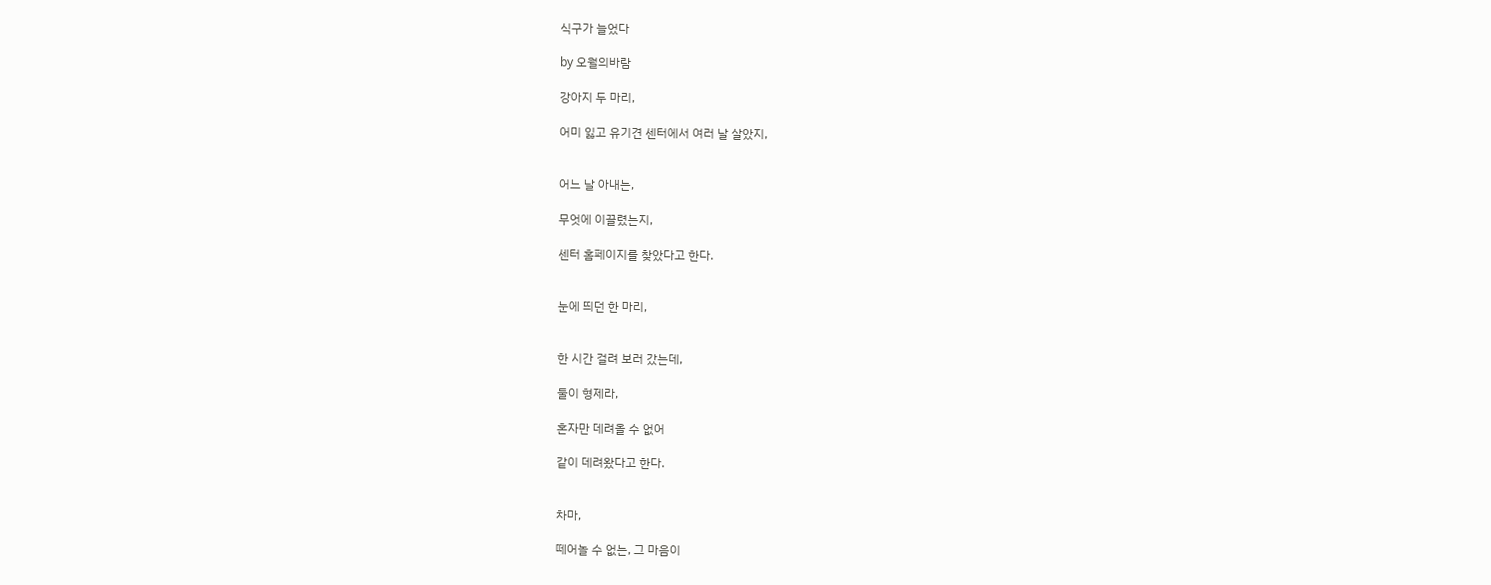식구가 늘었다

by 오월의바람

강아지 두 마리,

어미 잃고 유기견 센터에서 여러 날 살았지,


어느 날 아내는,

무엇에 이끌렸는지,

센터 홈페이지를 찾았다고 한다.


눈에 띄던 한 마리,


한 시간 걸려 보러 갔는데,

둘이 형제라,

혼자만 데려올 수 없어

같이 데려왔다고 한다.


차마,

떼어놀 수 없는, 그 마음이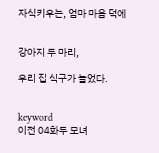자식키우는, 엄마 마음 덕에


강아지 두 마리,

우리 집 식구가 늘었다.


keyword
이전 04화두 모녀